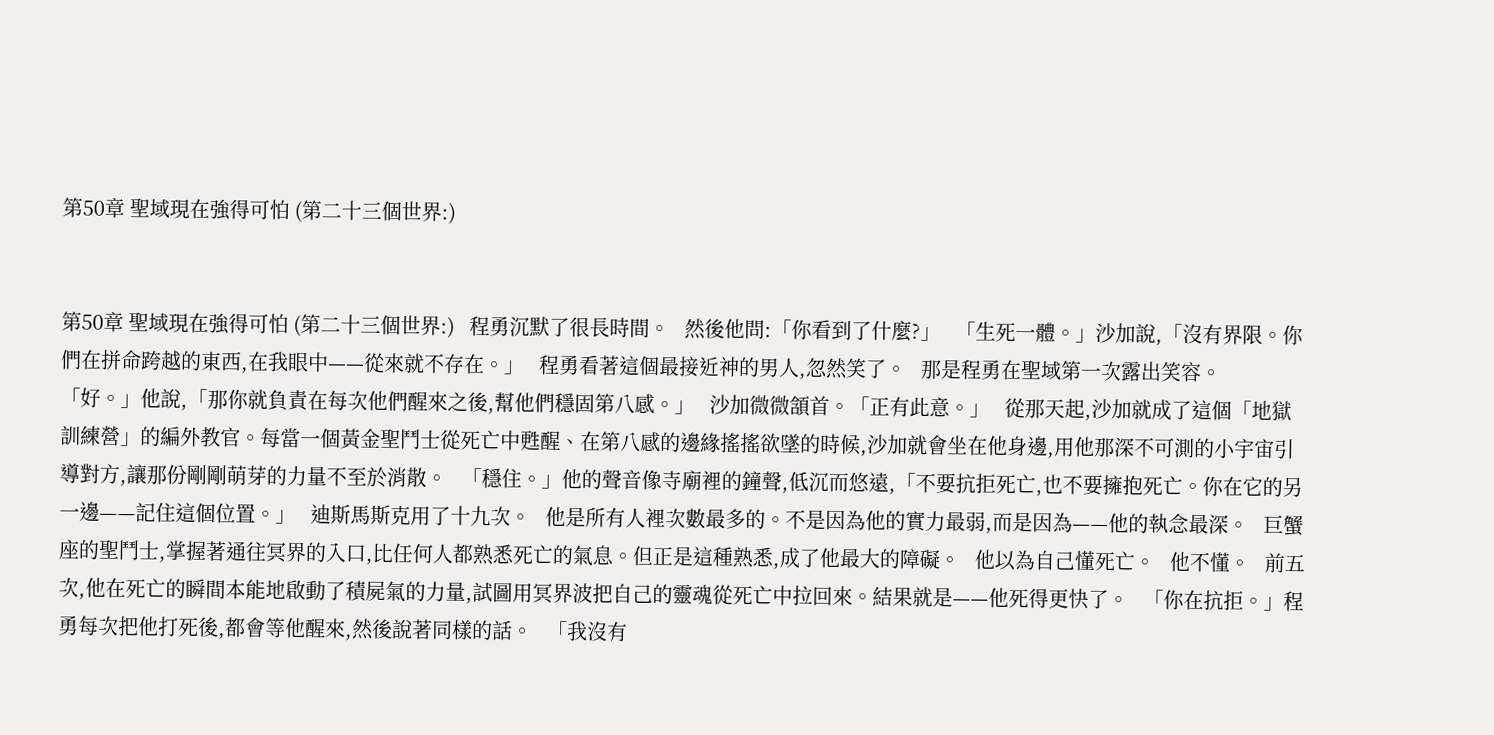第50章 聖域現在強得可怕 (第二十三個世界:)


第50章 聖域現在強得可怕 (第二十三個世界:)   程勇沉默了很長時間。   然後他問:「你看到了什麼?」   「生死一體。」沙加說,「沒有界限。你們在拼命跨越的東西,在我眼中——從來就不存在。」   程勇看著這個最接近神的男人,忽然笑了。   那是程勇在聖域第一次露出笑容。   「好。」他說,「那你就負責在每次他們醒來之後,幫他們穩固第八感。」   沙加微微頷首。「正有此意。」   從那天起,沙加就成了這個「地獄訓練營」的編外教官。每當一個黃金聖鬥士從死亡中甦醒、在第八感的邊緣搖搖欲墜的時候,沙加就會坐在他身邊,用他那深不可測的小宇宙引導對方,讓那份剛剛萌芽的力量不至於消散。   「穩住。」他的聲音像寺廟裡的鐘聲,低沉而悠遠,「不要抗拒死亡,也不要擁抱死亡。你在它的另一邊——記住這個位置。」   迪斯馬斯克用了十九次。   他是所有人裡次數最多的。不是因為他的實力最弱,而是因為——他的執念最深。   巨蟹座的聖鬥士,掌握著通往冥界的入口,比任何人都熟悉死亡的氣息。但正是這種熟悉,成了他最大的障礙。   他以為自己懂死亡。   他不懂。   前五次,他在死亡的瞬間本能地啟動了積屍氣的力量,試圖用冥界波把自己的靈魂從死亡中拉回來。結果就是——他死得更快了。   「你在抗拒。」程勇每次把他打死後,都會等他醒來,然後說著同樣的話。   「我沒有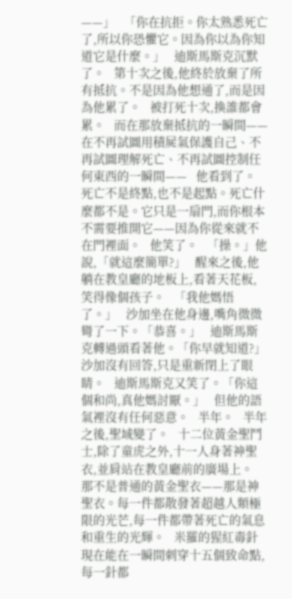——」   「你在抗拒。你太熟悉死亡了,所以你恐懼它。因為你以為你知道它是什麼。」   迪斯馬斯克沉默了。   第十次之後,他終於放棄了所有抵抗。不是因為他想通了,而是因為他累了。   被打死十次,換誰都會累。   而在那放棄抵抗的一瞬間——在不再試圖用積屍氣保護自己、不再試圖理解死亡、不再試圖控制任何東西的一瞬間——   他看到了。   死亡不是終點,也不是起點。死亡什麼都不是。它只是一扇門,而你根本不需要推開它——因為你從來就不在門裡面。   他笑了。   「操。」他說,「就這麼簡單?」   醒來之後,他躺在教皇廳的地板上,看著天花板,笑得像個孩子。   「我他媽悟了。」   沙加坐在他身邊,嘴角微微彎了一下。「恭喜。」   迪斯馬斯克轉過頭看著他。「你早就知道?」   沙加沒有回答,只是重新閉上了眼睛。   迪斯馬斯克又笑了。「你這個和尚,真他媽討厭。」   但他的語氣裡沒有任何惡意。   半年。   半年之後,聖域變了。   十二位黃金聖鬥士,除了童虎之外,十一人身著神聖衣,並肩站在教皇廳前的廣場上。   那不是普通的黃金聖衣——那是神聖衣。每一件都散發著超越人類極限的光芒,每一件都帶著死亡的氣息和重生的光輝。   米羅的猩紅毒針現在能在一瞬間刺穿十五個致命點,每一針都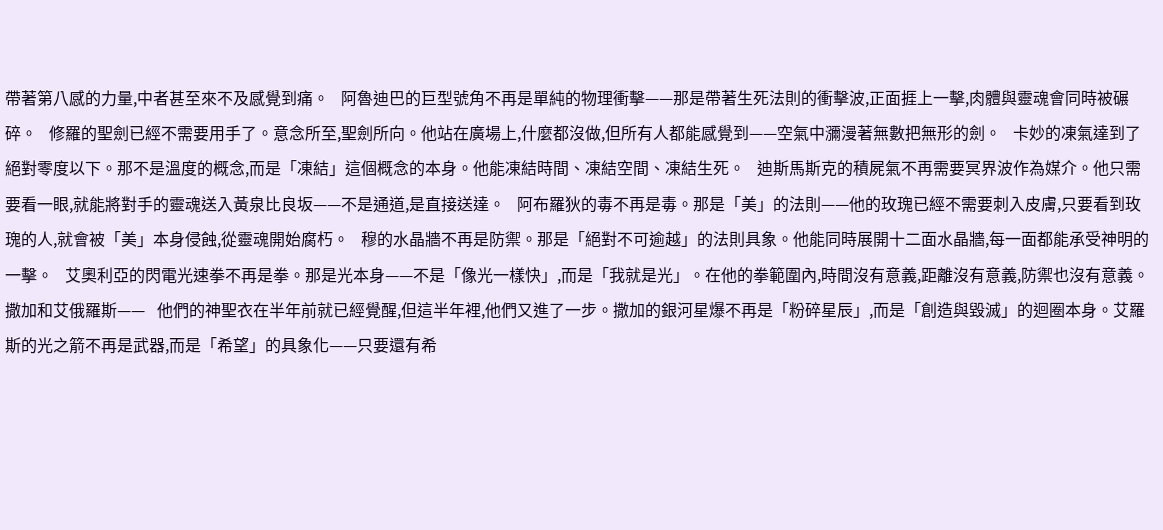帶著第八感的力量,中者甚至來不及感覺到痛。   阿魯迪巴的巨型號角不再是單純的物理衝擊——那是帶著生死法則的衝擊波,正面捱上一擊,肉體與靈魂會同時被碾碎。   修羅的聖劍已經不需要用手了。意念所至,聖劍所向。他站在廣場上,什麼都沒做,但所有人都能感覺到——空氣中瀰漫著無數把無形的劍。   卡妙的凍氣達到了絕對零度以下。那不是溫度的概念,而是「凍結」這個概念的本身。他能凍結時間、凍結空間、凍結生死。   迪斯馬斯克的積屍氣不再需要冥界波作為媒介。他只需要看一眼,就能將對手的靈魂送入黃泉比良坂——不是通道,是直接送達。   阿布羅狄的毒不再是毒。那是「美」的法則——他的玫瑰已經不需要刺入皮膚,只要看到玫瑰的人,就會被「美」本身侵蝕,從靈魂開始腐朽。   穆的水晶牆不再是防禦。那是「絕對不可逾越」的法則具象。他能同時展開十二面水晶牆,每一面都能承受神明的一擊。   艾奧利亞的閃電光速拳不再是拳。那是光本身——不是「像光一樣快」,而是「我就是光」。在他的拳範圍內,時間沒有意義,距離沒有意義,防禦也沒有意義。   撒加和艾俄羅斯——   他們的神聖衣在半年前就已經覺醒,但這半年裡,他們又進了一步。撒加的銀河星爆不再是「粉碎星辰」,而是「創造與毀滅」的迴圈本身。艾羅斯的光之箭不再是武器,而是「希望」的具象化——只要還有希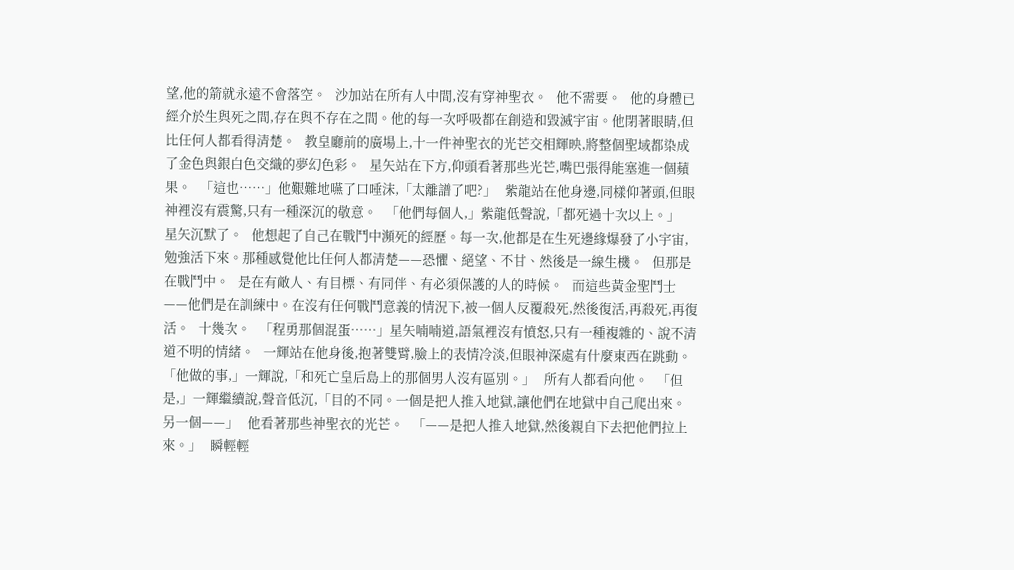望,他的箭就永遠不會落空。   沙加站在所有人中間,沒有穿神聖衣。   他不需要。   他的身體已經介於生與死之間,存在與不存在之間。他的每一次呼吸都在創造和毀滅宇宙。他閉著眼睛,但比任何人都看得清楚。   教皇廳前的廣場上,十一件神聖衣的光芒交相輝映,將整個聖域都染成了金色與銀白色交織的夢幻色彩。   星矢站在下方,仰頭看著那些光芒,嘴巴張得能塞進一個蘋果。   「這也……」他艱難地嚥了口唾沫,「太離譜了吧?」   紫龍站在他身邊,同樣仰著頭,但眼神裡沒有震驚,只有一種深沉的敬意。   「他們每個人,」紫龍低聲說,「都死過十次以上。」   星矢沉默了。   他想起了自己在戰鬥中瀕死的經歷。每一次,他都是在生死邊緣爆發了小宇宙,勉強活下來。那種感覺他比任何人都清楚——恐懼、絕望、不甘、然後是一線生機。   但那是在戰鬥中。   是在有敵人、有目標、有同伴、有必須保護的人的時候。   而這些黃金聖鬥士——他們是在訓練中。在沒有任何戰鬥意義的情況下,被一個人反覆殺死,然後復活,再殺死,再復活。   十幾次。   「程勇那個混蛋……」星矢喃喃道,語氣裡沒有憤怒,只有一種複雜的、說不清道不明的情緒。   一輝站在他身後,抱著雙臂,臉上的表情冷淡,但眼神深處有什麼東西在跳動。   「他做的事,」一輝說,「和死亡皇后島上的那個男人沒有區別。」   所有人都看向他。   「但是,」一輝繼續說,聲音低沉,「目的不同。一個是把人推入地獄,讓他們在地獄中自己爬出來。另一個——」   他看著那些神聖衣的光芒。   「——是把人推入地獄,然後親自下去把他們拉上來。」   瞬輕輕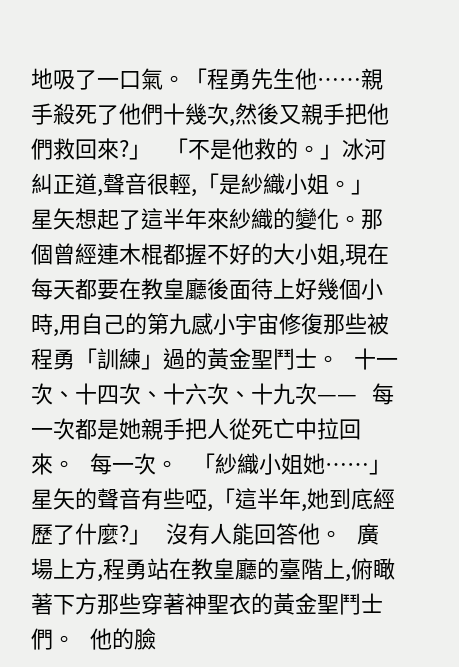地吸了一口氣。「程勇先生他……親手殺死了他們十幾次,然後又親手把他們救回來?」   「不是他救的。」冰河糾正道,聲音很輕,「是紗織小姐。」   星矢想起了這半年來紗織的變化。那個曾經連木棍都握不好的大小姐,現在每天都要在教皇廳後面待上好幾個小時,用自己的第九感小宇宙修復那些被程勇「訓練」過的黃金聖鬥士。   十一次、十四次、十六次、十九次——   每一次都是她親手把人從死亡中拉回來。   每一次。   「紗織小姐她……」星矢的聲音有些啞,「這半年,她到底經歷了什麼?」   沒有人能回答他。   廣場上方,程勇站在教皇廳的臺階上,俯瞰著下方那些穿著神聖衣的黃金聖鬥士們。   他的臉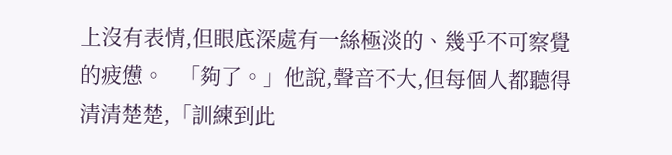上沒有表情,但眼底深處有一絲極淡的、幾乎不可察覺的疲憊。   「夠了。」他說,聲音不大,但每個人都聽得清清楚楚,「訓練到此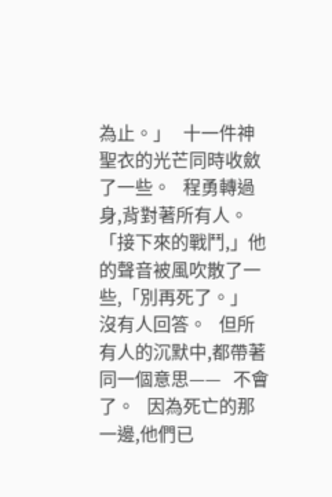為止。」   十一件神聖衣的光芒同時收斂了一些。   程勇轉過身,背對著所有人。   「接下來的戰鬥,」他的聲音被風吹散了一些,「別再死了。」   沒有人回答。   但所有人的沉默中,都帶著同一個意思——   不會了。   因為死亡的那一邊,他們已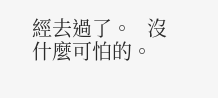經去過了。   沒什麼可怕的。